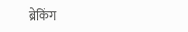ब्रेकिंग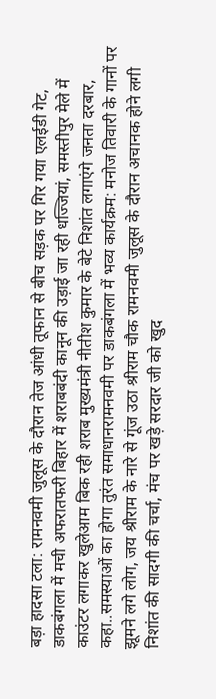बड़ा हादसा टला: रामनवमी जुलूस के दौरान तेज आंधी तूफान से बीच सड़क पर गिर गया एलईडी गेट, डाकबंगला में मची अफरातफरी बिहार में शराबबंदी कानून की उड़ाई जा रही धज्जियां, समस्तीपुर मेले में काउंटर लगाकर खुलेआम बिक रही शराब मुख्यमंत्री नीतीश कुमार के बेटे निशांत लगाएंगे जनता दरबार, कहा..समस्याओं का होगा तुरंत समाधानरामनवमी पर डाकबंगला में भव्य कार्यक्रम: मनोज तिवारी के गानों पर झूमने लगे लोग, जय श्रीराम के नारे से गूंज उठा श्रीराम चौक रामनवमी जुलूस के दौरान अचानक होने लगी निशांत की सादगी की चर्चा, मंच पर खड़े सरदार जी को खुद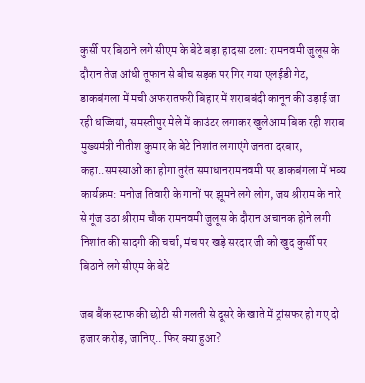कुर्सी पर बिठाने लगे सीएम के बेटे बड़ा हादसा टला: रामनवमी जुलूस के दौरान तेज आंधी तूफान से बीच सड़क पर गिर गया एलईडी गेट, डाकबंगला में मची अफरातफरी बिहार में शराबबंदी कानून की उड़ाई जा रही धज्जियां, समस्तीपुर मेले में काउंटर लगाकर खुलेआम बिक रही शराब मुख्यमंत्री नीतीश कुमार के बेटे निशांत लगाएंगे जनता दरबार, कहा..समस्याओं का होगा तुरंत समाधानरामनवमी पर डाकबंगला में भव्य कार्यक्रम: मनोज तिवारी के गानों पर झूमने लगे लोग, जय श्रीराम के नारे से गूंज उठा श्रीराम चौक रामनवमी जुलूस के दौरान अचानक होने लगी निशांत की सादगी की चर्चा, मंच पर खड़े सरदार जी को खुद कुर्सी पर बिठाने लगे सीएम के बेटे

जब बैंक स्टाफ की छोटी सी गलती से दूसरे के खाते में ट्रांसफर हो गए दो हजार करोड़, जानिए.. फिर क्या हुआ?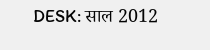DESK: साल 2012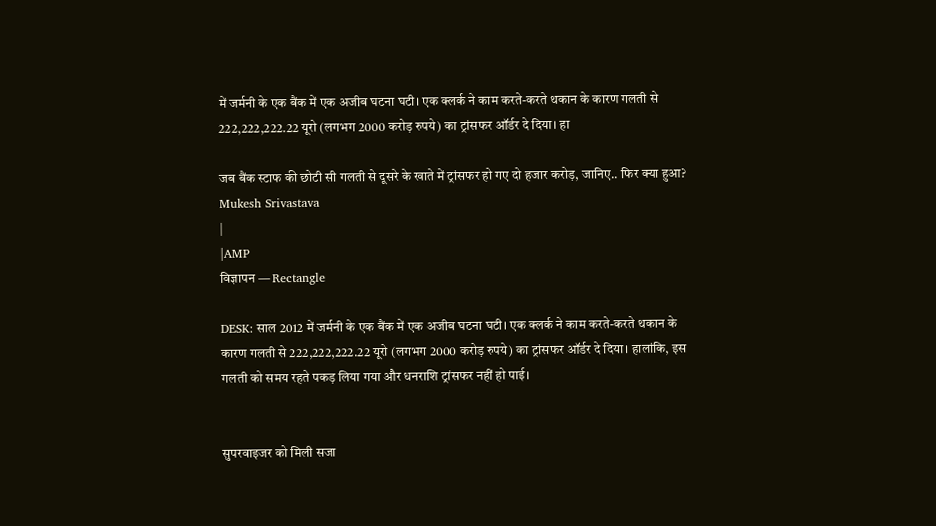में जर्मनी के एक बैंक में एक अजीब घटना घटी। एक क्लर्क ने काम करते-करते थकान के कारण गलती से 222,222,222.22 यूरो (लगभग 2000 करोड़ रुपये) का ट्रांसफर ऑर्डर दे दिया। हा

जब बैंक स्टाफ की छोटी सी गलती से दूसरे के खाते में ट्रांसफर हो गए दो हजार करोड़, जानिए.. फिर क्या हुआ?
Mukesh Srivastava
|
|AMP
विज्ञापन — Rectangle

DESK: साल 2012 में जर्मनी के एक बैंक में एक अजीब घटना घटी। एक क्लर्क ने काम करते-करते थकान के कारण गलती से 222,222,222.22 यूरो (लगभग 2000 करोड़ रुपये) का ट्रांसफर ऑर्डर दे दिया। हालांकि, इस गलती को समय रहते पकड़ लिया गया और धनराशि ट्रांसफर नहीं हो पाई।


सुपरवाइजर को मिली सजा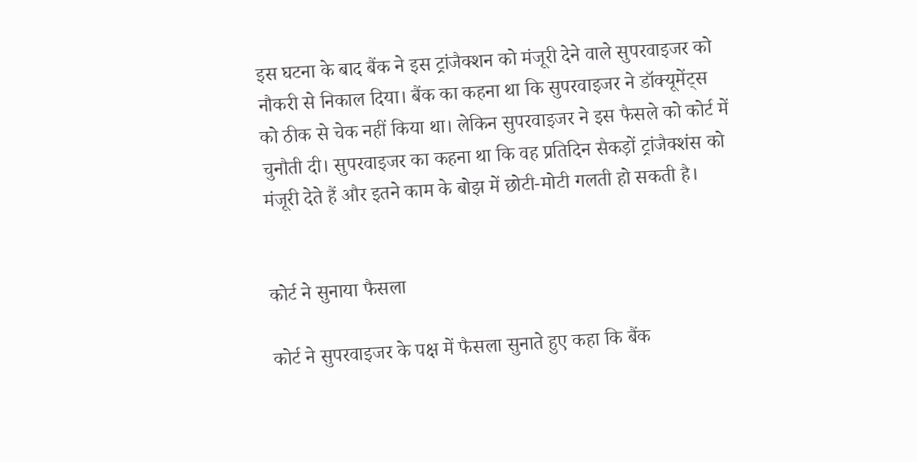इस घटना के बाद बैंक ने इस ट्रांजैक्शन को मंजूरी देने वाले सुपरवाइजर को नौकरी से निकाल दिया। बैंक का कहना था कि सुपरवाइजर ने डॉक्यूमेंट्स को ठीक से चेक नहीं किया था। लेकिन सुपरवाइजर ने इस फैसले को कोर्ट में चुनौती दी। सुपरवाइजर का कहना था कि वह प्रतिदिन सैकड़ों ट्रांजैक्शंस को मंजूरी देते हैं और इतने काम के बोझ में छोटी-मोटी गलती हो सकती है।


कोर्ट ने सुनाया फैसला

कोर्ट ने सुपरवाइजर के पक्ष में फैसला सुनाते हुए कहा कि बैंक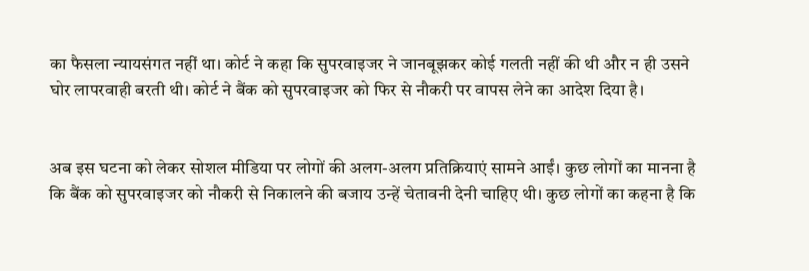का फैसला न्यायसंगत नहीं था। कोर्ट ने कहा कि सुपरवाइजर ने जानबूझकर कोई गलती नहीं की थी और न ही उसने घोर लापरवाही बरती थी। कोर्ट ने बैंक को सुपरवाइजर को फिर से नौकरी पर वापस लेने का आदेश दिया है।


अब इस घटना को लेकर सोशल मीडिया पर लोगों की अलग-अलग प्रतिक्रियाएं सामने आईं। कुछ लोगों का मानना है कि बैंक को सुपरवाइजर को नौकरी से निकालने की बजाय उन्हें चेतावनी देनी चाहिए थी। कुछ लोगों का कहना है कि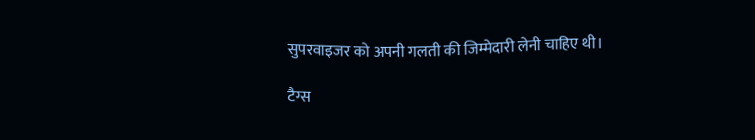सुपरवाइजर को अपनी गलती की जिम्मेदारी लेनी चाहिए थी।

टैग्स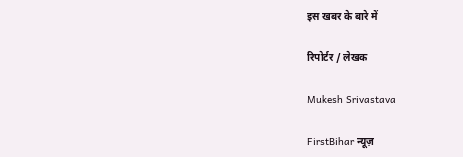इस खबर के बारे में

रिपोर्टर / लेखक

Mukesh Srivastava

FirstBihar न्यूज़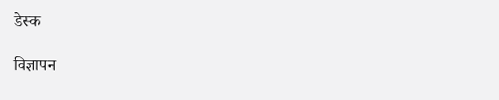डेस्क

विज्ञापन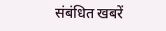संबंधित खबरें